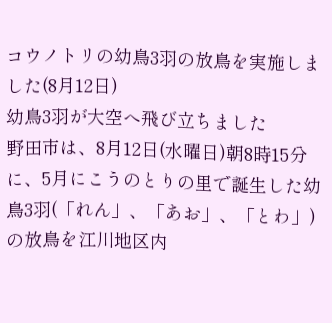コウノトリの幼鳥3羽の放鳥を実施しました(8月12日)
幼鳥3羽が大空へ飛び立ちました
野田市は、8月12日(水曜日)朝8時15分に、5月にこうのとりの里で誕生した幼鳥3羽(「れん」、「あお」、「とわ」)の放鳥を江川地区内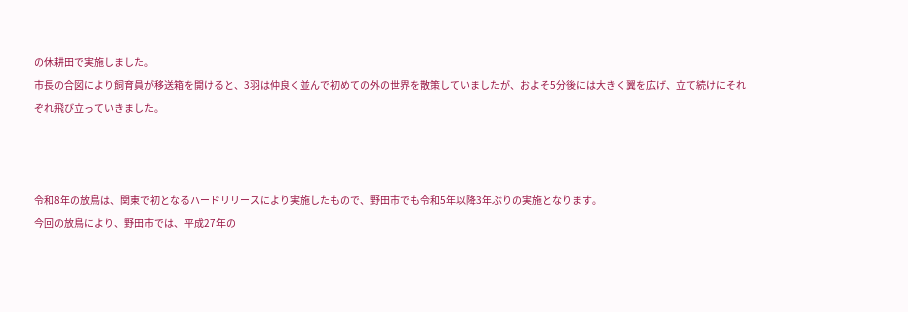の休耕田で実施しました。
市長の合図により飼育員が移送箱を開けると、3羽は仲良く並んで初めての外の世界を散策していましたが、およそ5分後には大きく翼を広げ、立て続けにそれぞれ飛び立っていきました。



令和8年の放鳥は、関東で初となるハードリリースにより実施したもので、野田市でも令和5年以降3年ぶりの実施となります。
今回の放鳥により、野田市では、平成27年の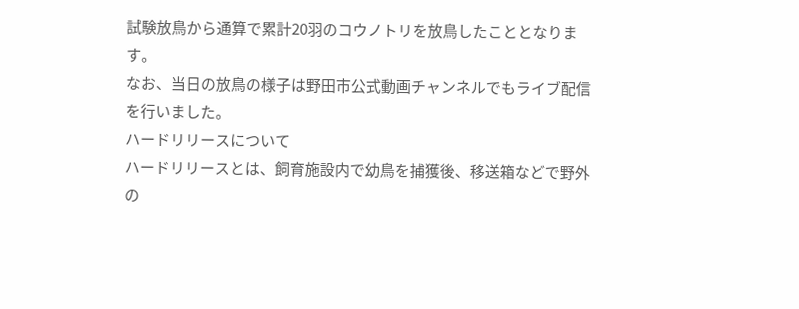試験放鳥から通算で累計20羽のコウノトリを放鳥したこととなります。
なお、当日の放鳥の様子は野田市公式動画チャンネルでもライブ配信を行いました。
ハードリリースについて
ハードリリースとは、飼育施設内で幼鳥を捕獲後、移送箱などで野外の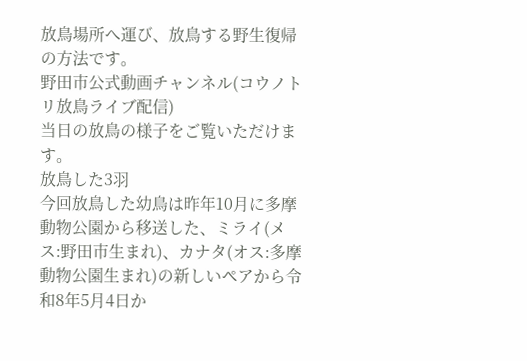放鳥場所へ運び、放鳥する野生復帰の方法です。
野田市公式動画チャンネル(コウノトリ放鳥ライブ配信)
当日の放鳥の様子をご覧いただけます。
放鳥した3羽
今回放鳥した幼鳥は昨年10月に多摩動物公園から移送した、ミライ(メス:野田市生まれ)、カナタ(オス:多摩動物公園生まれ)の新しいペアから令和8年5月4日か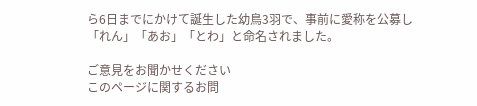ら6日までにかけて誕生した幼鳥3羽で、事前に愛称を公募し「れん」「あお」「とわ」と命名されました。

ご意見をお聞かせください
このページに関するお問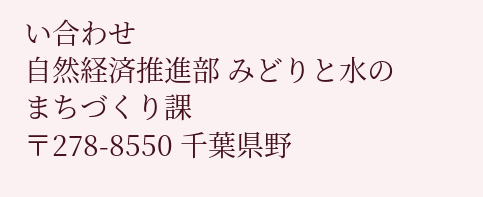い合わせ
自然経済推進部 みどりと水のまちづくり課
〒278-8550 千葉県野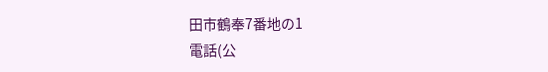田市鶴奉7番地の1
電話(公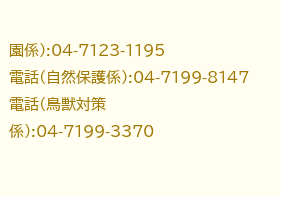園係):04-7123-1195
電話(自然保護係):04-7199-8147
電話(鳥獣対策係):04-7199-3370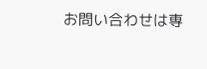お問い合わせは専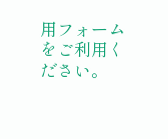用フォームをご利用ください。